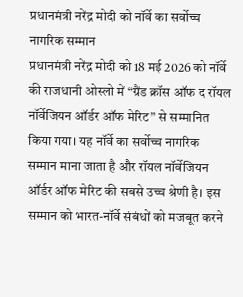प्रधानमंत्री नरेंद्र मोदी को नॉर्वे का सर्वोच्च नागरिक सम्मान
प्रधानमंत्री नरेंद्र मोदी को 18 मई 2026 को नॉर्वे की राजधानी ओस्लो में “ग्रैंड क्रॉस ऑफ द रॉयल नॉर्वेजियन ऑर्डर ऑफ मेरिट” से सम्मानित किया गया। यह नॉर्वे का सर्वोच्च नागरिक सम्मान माना जाता है और रॉयल नॉर्वेजियन ऑर्डर ऑफ मेरिट की सबसे उच्च श्रेणी है। इस सम्मान को भारत-नॉर्वे संबंधों को मजबूत करने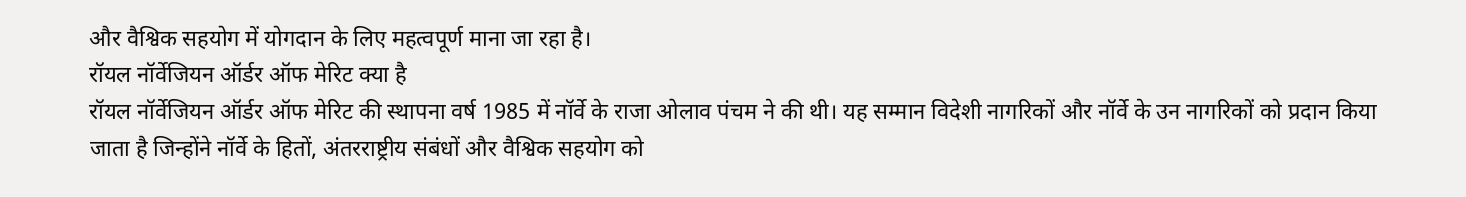और वैश्विक सहयोग में योगदान के लिए महत्वपूर्ण माना जा रहा है।
रॉयल नॉर्वेजियन ऑर्डर ऑफ मेरिट क्या है
रॉयल नॉर्वेजियन ऑर्डर ऑफ मेरिट की स्थापना वर्ष 1985 में नॉर्वे के राजा ओलाव पंचम ने की थी। यह सम्मान विदेशी नागरिकों और नॉर्वे के उन नागरिकों को प्रदान किया जाता है जिन्होंने नॉर्वे के हितों, अंतरराष्ट्रीय संबंधों और वैश्विक सहयोग को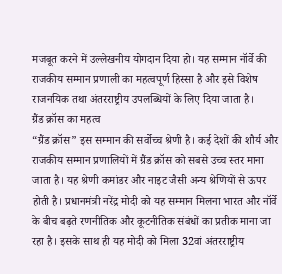मजबूत करने में उल्लेखनीय योगदान दिया हो। यह सम्मान नॉर्वे की राजकीय सम्मान प्रणाली का महत्वपूर्ण हिस्सा है और इसे विशेष राजनयिक तथा अंतरराष्ट्रीय उपलब्धियों के लिए दिया जाता है।
ग्रैंड क्रॉस का महत्व
“ग्रैंड क्रॉस” इस सम्मान की सर्वोच्च श्रेणी है। कई देशों की शौर्य और राजकीय सम्मान प्रणालियों में ग्रैंड क्रॉस को सबसे उच्च स्तर माना जाता है। यह श्रेणी कमांडर और नाइट जैसी अन्य श्रेणियों से ऊपर होती है। प्रधानमंत्री नरेंद्र मोदी को यह सम्मान मिलना भारत और नॉर्वे के बीच बढ़ते रणनीतिक और कूटनीतिक संबंधों का प्रतीक माना जा रहा है। इसके साथ ही यह मोदी को मिला 32वां अंतरराष्ट्रीय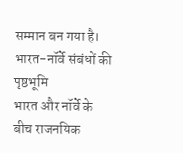सम्मान बन गया है।
भारत-नॉर्वे संबंधों की पृष्ठभूमि
भारत और नॉर्वे के बीच राजनयिक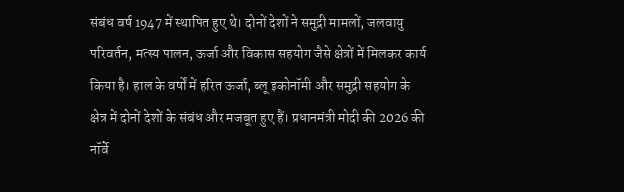संबंध वर्ष 1947 में स्थापित हुए थे। दोनों देशों ने समुद्री मामलों, जलवायु परिवर्तन, मत्स्य पालन, ऊर्जा और विकास सहयोग जैसे क्षेत्रों में मिलकर कार्य किया है। हाल के वर्षों में हरित ऊर्जा, ब्लू इकोनॉमी और समुद्री सहयोग के क्षेत्र में दोनों देशों के संबंध और मजबूत हुए हैं। प्रधानमंत्री मोदी की 2026 की नॉर्वे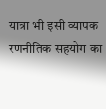यात्रा भी इसी व्यापक रणनीतिक सहयोग का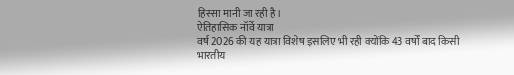हिस्सा मानी जा रही है।
ऐतिहासिक नॉर्वे यात्रा
वर्ष 2026 की यह यात्रा विशेष इसलिए भी रही क्योंकि 43 वर्षों बाद किसी भारतीय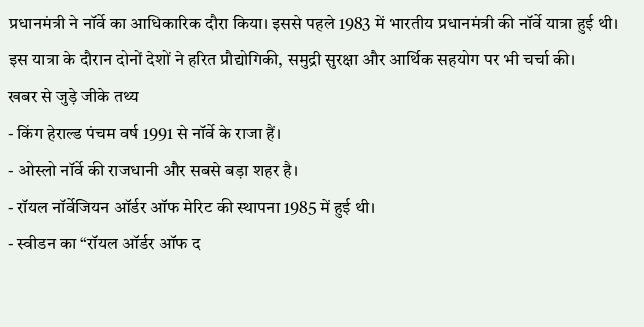प्रधानमंत्री ने नॉर्वे का आधिकारिक दौरा किया। इससे पहले 1983 में भारतीय प्रधानमंत्री की नॉर्वे यात्रा हुई थी। इस यात्रा के दौरान दोनों देशों ने हरित प्रौद्योगिकी, समुद्री सुरक्षा और आर्थिक सहयोग पर भी चर्चा की।
खबर से जुड़े जीके तथ्य
- किंग हेराल्ड पंचम वर्ष 1991 से नॉर्वे के राजा हैं।
- ओस्लो नॉर्वे की राजधानी और सबसे बड़ा शहर है।
- रॉयल नॉर्वेजियन ऑर्डर ऑफ मेरिट की स्थापना 1985 में हुई थी।
- स्वीडन का “रॉयल ऑर्डर ऑफ द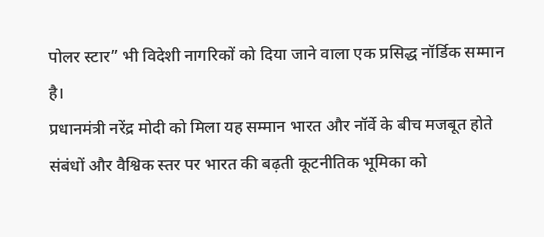पोलर स्टार” भी विदेशी नागरिकों को दिया जाने वाला एक प्रसिद्ध नॉर्डिक सम्मान है।
प्रधानमंत्री नरेंद्र मोदी को मिला यह सम्मान भारत और नॉर्वे के बीच मजबूत होते संबंधों और वैश्विक स्तर पर भारत की बढ़ती कूटनीतिक भूमिका को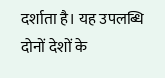दर्शाता है। यह उपलब्धि दोनों देशों के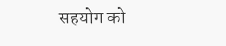सहयोग को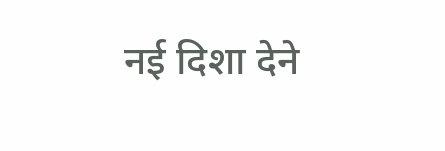नई दिशा देने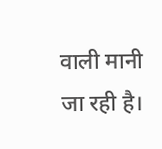वाली मानी जा रही है।